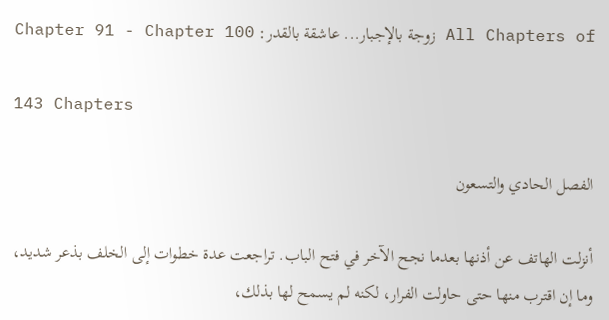All Chapters of زوجة بالإجبار... عاشقة بالقدر: Chapter 91 - Chapter 100

143 Chapters

الفصل الحادي والتسعون

أنزلت الهاتف عن أذنها بعدما نجح الآخر في فتح الباب. تراجعت عدة خطوات إلى الخلف بذعر شديد، وما إن اقترب منها حتى حاولت الفرار، لكنه لم يسمح لها بذلك،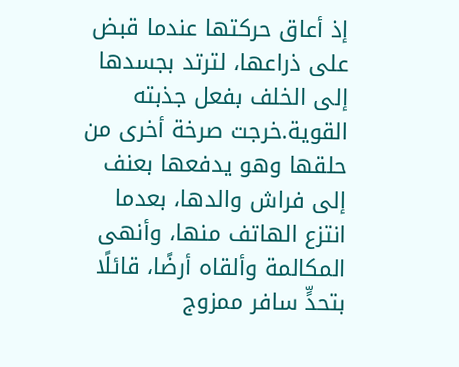إذ أعاق حركتها عندما قبض على ذراعها، لترتد بجسدها إلى الخلف بفعل جذبته القوية.خرجت صرخة أخرى من حلقها وهو يدفعها بعنف إلى فراش والدها، بعدما انتزع الهاتف منها، وأنهى المكالمة وألقاه أرضًا، قائلًا بتحدٍّ سافر ممزوج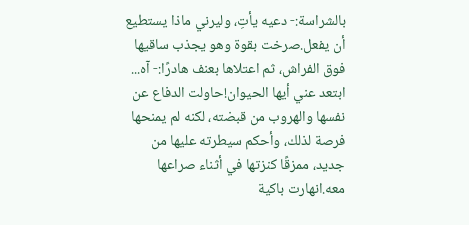بالشراسة:- دعيه يأتِ، وليرني ماذا يستطيع أن يفعل.صرخت بقوة وهو يجذب ساقيها فوق الفراش، ثم اعتلاها بعنف هادرًا:- آه... ابتعد عني أيها الحيوان!حاولت الدفاع عن نفسها والهروب من قبضته، لكنه لم يمنحها فرصة لذلك، وأحكم سيطرته عليها من جديد، ممزقًا كنزتها في أثناء صراعها معه.انهارت باكية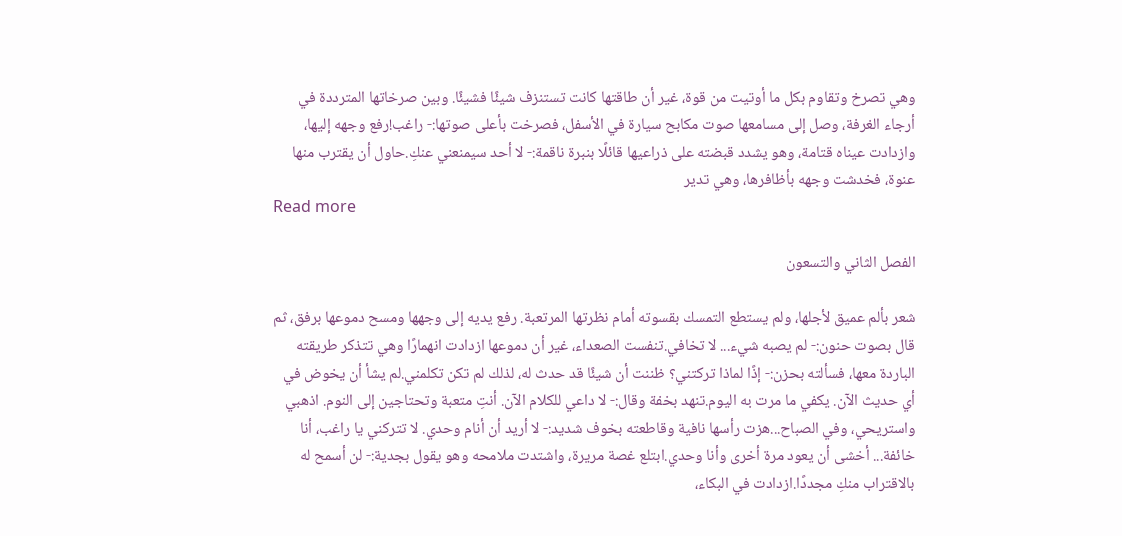وهي تصرخ وتقاوم بكل ما أوتيت من قوة، غير أن طاقتها كانت تستنزف شيئًا فشيئًا. وبين صرخاتها المترددة في أرجاء الغرفة، وصل إلى مسامعها صوت مكابح سيارة في الأسفل، فصرخت بأعلى صوتها:- راغب!رفع وجهه إليها، وازدادت عيناه قتامة، وهو يشدد قبضته على ذراعيها قائلًا بنبرة ناقمة:- لا أحد سيمنعني عنكِ.حاول أن يقترب منها عنوة، فخدشت وجهه بأظافرها، وهي تدير
Read more

الفصل الثاني والتسعون

شعر بألم عميق لأجلها، ولم يستطع التمسك بقسوته أمام نظرتها المرتعبة. رفع يديه إلى وجهها ومسح دموعها برفق، ثم قال بصوت حنون:- لم يصبه شيء... لا تخافي.تنفست الصعداء، غير أن دموعها ازدادت انهمارًا وهي تتذكر طريقته الباردة معها، فسألته بحزن:- إذًا لماذا تركتني؟ ظننت أن شيئًا قد حدث له، لذلك لم تكن تكلمني.لم يشأ أن يخوض في أي حديث الآن. يكفي ما مرت به اليوم.تنهد بخفة وقال:- لا داعي للكلام الآن. أنتِ متعبة وتحتاجين إلى النوم. اذهبي واستريحي، وفي الصباح...هزت رأسها نافية وقاطعته بخوف شديد:- لا أريد أن أنام وحدي. لا تتركني يا راغب، أنا خائفة... أخشى أن يعود مرة أخرى وأنا وحدي.ابتلع غصة مريرة، واشتدت ملامحه وهو يقول بجدية:- لن أسمح له بالاقتراب منكِ مجددًا.ازدادت في البكاء،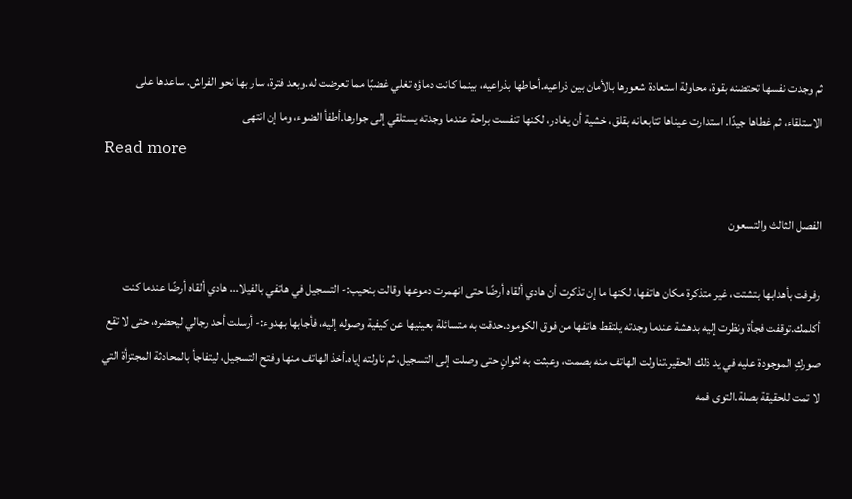ثم وجدت نفسها تحتضنه بقوة، محاولة استعادة شعورها بالأمان بين ذراعيه.أحاطها بذراعيه، بينما كانت دماؤه تغلي غضبًا مما تعرضت له.وبعد فترة، سار بها نحو الفراش. ساعدها على الاستلقاء، ثم غطاها جيدًا. استدارت عيناها تتابعانه بقلق، خشية أن يغادر، لكنها تنفست براحة عندما وجدته يستلقي إلى جوارها.أطفأ الضوء، وما إن انتهى
Read more

الفصل الثالث والتسعون

رفرفت بأهدابها بتشتت، غير متذكرة مكان هاتفها، لكنها ما إن تذكرت أن هادي ألقاه أرضًا حتى انهمرت دموعها وقالت بنحيب:- التسجيل في هاتفي بالفيلا... هادي ألقاه أرضًا عندما كنت أكلمك.توقفت فجأة ونظرت إليه بدهشة عندما وجدته يلتقط هاتفها من فوق الكومود.حدقت به متسائلة بعينيها عن كيفية وصوله إليه، فأجابها بهدوء:- أرسلت أحد رجالي ليحضره، حتى لا تقع صوركِ الموجودة عليه في يد ذلك الحقير.تناولت الهاتف منه بصمت، وعبثت به لثوانٍ حتى وصلت إلى التسجيل، ثم ناولته إياه.أخذ الهاتف منها وفتح التسجيل، ليتفاجأ بالمحادثة المجتزأة التي لا تمت للحقيقة بصلة.التوى فمه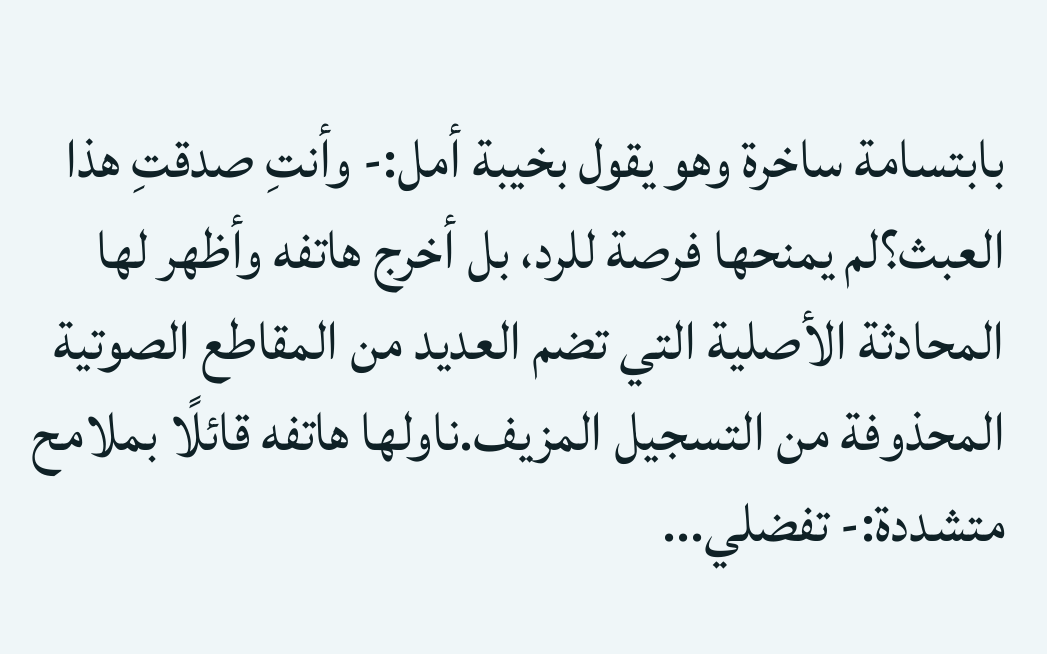بابتسامة ساخرة وهو يقول بخيبة أمل:- وأنتِ صدقتِ هذا العبث؟لم يمنحها فرصة للرد، بل أخرج هاتفه وأظهر لها المحادثة الأصلية التي تضم العديد من المقاطع الصوتية المحذوفة من التسجيل المزيف.ناولها هاتفه قائلًا بملامح متشددة:- تفضلي...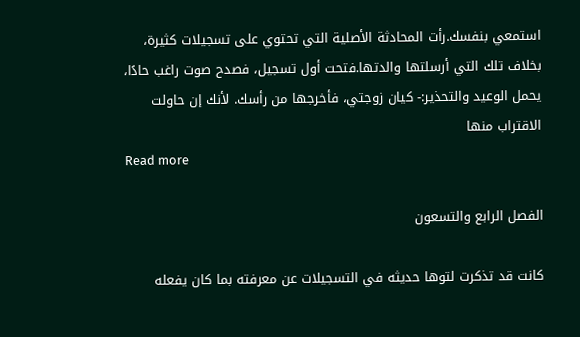استمعي بنفسك.رأت المحادثة الأصلية التي تحتوي على تسجيلات كثيرة، بخلاف تلك التي أرسلتها والدتها.فتحت أول تسجيل، فصدح صوت راغب حادًا، يحمل الوعيد والتحذير:- كيان زوجتي، فأخرجها من رأسك. لأنك إن حاولت الاقتراب منها
Read more

الفصل الرابع والتسعون

كانت قد تذكرت لتوها حديثه في التسجيلات عن معرفته بما كان يفعله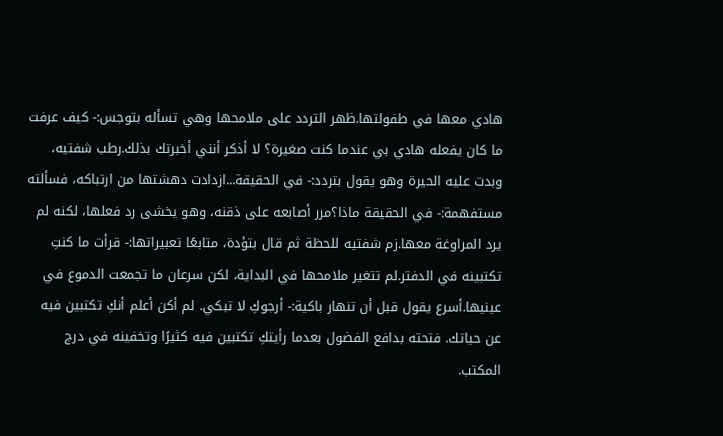هادي معها في طفولتها.ظهر التردد على ملامحها وهي تسأله بتوجس:- كيف عرفت ما كان يفعله هادي بي عندما كنت صغيرة؟ لا أذكر أنني أخبرتك بذلك.رطب شفتيه، وبدت عليه الحيرة وهو يقول بتردد:- في الحقيقة...ازدادت دهشتها من ارتباكه، فسألته مستفهمة:- في الحقيقة ماذا؟مرر أصابعه على ذقنه، وهو يخشى رد فعلها، لكنه لم يرد المراوغة معها.زم شفتيه للحظة ثم قال بتؤدة، متابعًا تعبيراتها:- قرأت ما كنتِ تكتبينه في الدفتر.لم تتغير ملامحها في البداية، لكن سرعان ما تجمعت الدموع في عينيها.أسرع يقول قبل أن تنهار باكية:- أرجوكِ لا تبكي. لم أكن أعلم أنكِ تكتبين فيه عن حياتك. فتحته بدافع الفضول بعدما رأيتكِ تكتبين فيه كثيرًا وتخفينه في درج المكتب.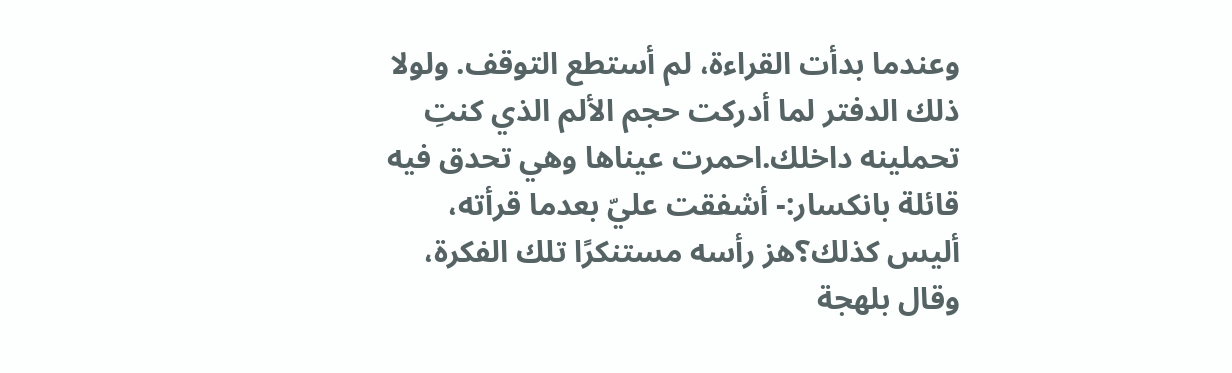وعندما بدأت القراءة، لم أستطع التوقف. ولولا ذلك الدفتر لما أدركت حجم الألم الذي كنتِ تحملينه داخلك.احمرت عيناها وهي تحدق فيه قائلة بانكسار:- أشفقت عليّ بعدما قرأته، أليس كذلك؟هز رأسه مستنكرًا تلك الفكرة، وقال بلهجة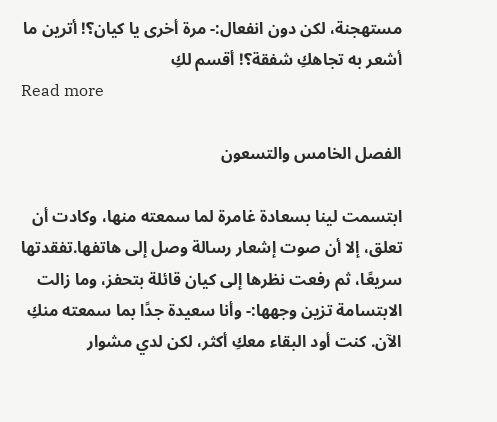مستهجنة، لكن دون انفعال:- مرة أخرى يا كيان؟! أترين ما أشعر به تجاهكِ شفقة؟! أقسم لكِ
Read more

الفصل الخامس والتسعون

ابتسمت لينا بسعادة غامرة لما سمعته منها، وكادت أن تعلق، إلا أن صوت إشعار رسالة وصل إلى هاتفها.تفقدتها سريعًا، ثم رفعت نظرها إلى كيان قائلة بتحفز، وما زالت الابتسامة تزين وجهها:- وأنا سعيدة جدًا بما سمعته منكِ الآن. كنت أود البقاء معكِ أكثر، لكن لدي مشوار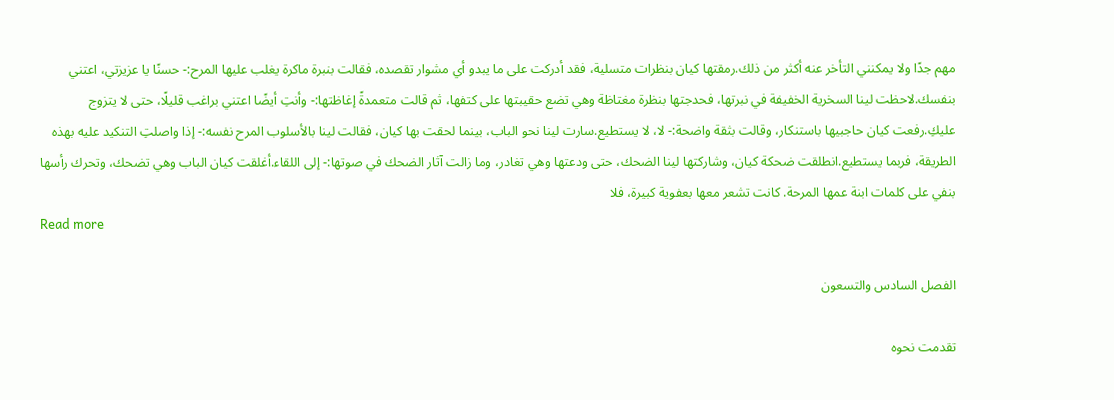مهم جدًا ولا يمكنني التأخر عنه أكثر من ذلك.رمقتها كيان بنظرات متسلية، فقد أدركت على ما يبدو أي مشوار تقصده، فقالت بنبرة ماكرة يغلب عليها المرح:- حسنًا يا عزيزتي، اعتني بنفسك.لاحظت لينا السخرية الخفيفة في نبرتها، فحدجتها بنظرة مغتاظة وهي تضع حقيبتها على كتفها، ثم قالت متعمدةً إغاظتها:- وأنتِ أيضًا اعتني براغب قليلًا، حتى لا يتزوج عليكِ.رفعت كيان حاجبيها باستنكار، وقالت بثقة واضحة:- لا، لا يستطيع.سارت لينا نحو الباب، بينما لحقت بها كيان، فقالت لينا بالأسلوب المرح نفسه:- إذا واصلتِ التنكيد عليه بهذه الطريقة، فربما يستطيع.انطلقت ضحكة كيان، وشاركتها لينا الضحك، حتى ودعتها وهي تغادر، وما زالت آثار الضحك في صوتها:- إلى اللقاء.أغلقت كيان الباب وهي تضحك، وتحرك رأسها بنفي على كلمات ابنة عمها المرحة. كانت تشعر معها بعفوية كبيرة، فلا
Read more

الفصل السادس والتسعون

تقدمت نحوه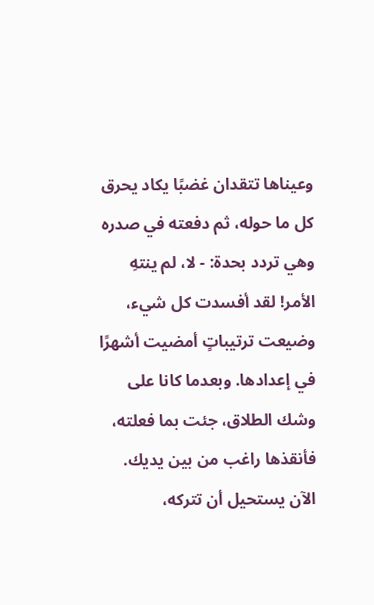وعيناها تتقدان غضبًا يكاد يحرق كل ما حوله، ثم دفعته في صدره وهي تردد بحدة: - لا، لم ينتهِ الأمر! لقد أفسدت كل شيء، وضيعت ترتيباتٍ أمضيت أشهرًا في إعدادها. وبعدما كانا على وشك الطلاق، جئت بما فعلته، فأنقذها راغب من بين يديك. الآن يستحيل أن تتركه،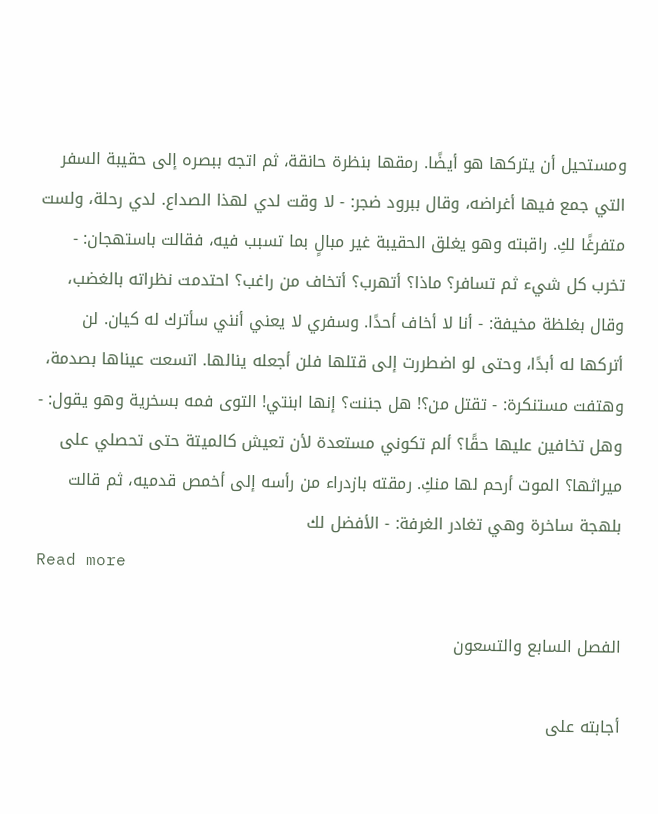ومستحيل أن يتركها هو أيضًا. رمقها بنظرة حانقة، ثم اتجه ببصره إلى حقيبة السفر التي جمع فيها أغراضه، وقال ببرود ضجر: - لا وقت لدي لهذا الصداع. لدي رحلة، ولست متفرغًا لكِ. راقبته وهو يغلق الحقيبة غير مبالٍ بما تسبب فيه، فقالت باستهجان: - تخرب كل شيء ثم تسافر؟ ماذا؟ أتهرب؟ أتخاف من راغب؟ احتدمت نظراته بالغضب، وقال بغلظة مخيفة: - أنا لا أخاف أحدًا. وسفري لا يعني أنني سأترك له كيان. لن أتركها له أبدًا، وحتى لو اضطررت إلى قتلها فلن أجعله ينالها. اتسعت عيناها بصدمة، وهتفت مستنكرة: - تقتل من؟! هل جننت؟ إنها ابنتي! التوى فمه بسخرية وهو يقول: - وهل تخافين عليها حقًا؟ ألم تكوني مستعدة لأن تعيش كالميتة حتى تحصلي على ميراثها؟ الموت أرحم لها منكِ. رمقته بازدراء من رأسه إلى أخمص قدميه، ثم قالت بلهجة ساخرة وهي تغادر الغرفة: - الأفضل لك
Read more

الفصل السابع والتسعون

أجابته على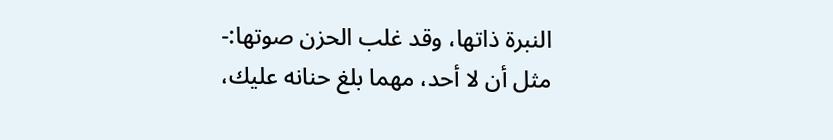النبرة ذاتها، وقد غلب الحزن صوتها:- مثل أن لا أحد، مهما بلغ حنانه عليك،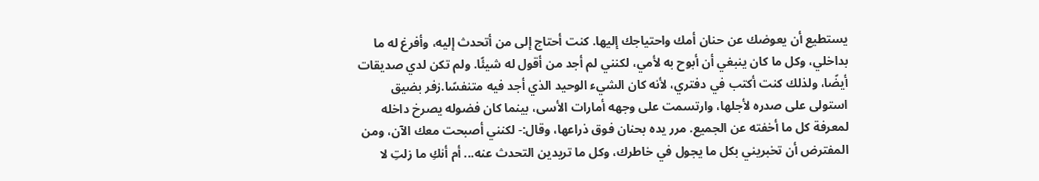يستطيع أن يعوضك عن حنان أمك واحتياجك إليها. كنت أحتاج إلى من أتحدث إليه، وأفرغ له ما بداخلي، وكل ما كان ينبغي أن أبوح به لأمي، لكنني لم أجد من أقول له شيئًا. ولم تكن لدي صديقات أيضًا، ولذلك كنت أكتب في دفتري، لأنه كان الشيء الوحيد الذي أجد فيه متنفسًا.زفر بضيق استولى على صدره لأجلها، وارتسمت على وجهه أمارات الأسى، بينما كان فضوله يصرخ داخله لمعرفة كل ما أخفته عن الجميع. مرر يده بحنان فوق ذراعها، وقال:- لكنني أصبحت معك الآن، ومن المفترض أن تخبريني بكل ما يجول في خاطرك، وكل ما تريدين التحدث عنه... أم أنكِ ما زلتِ لا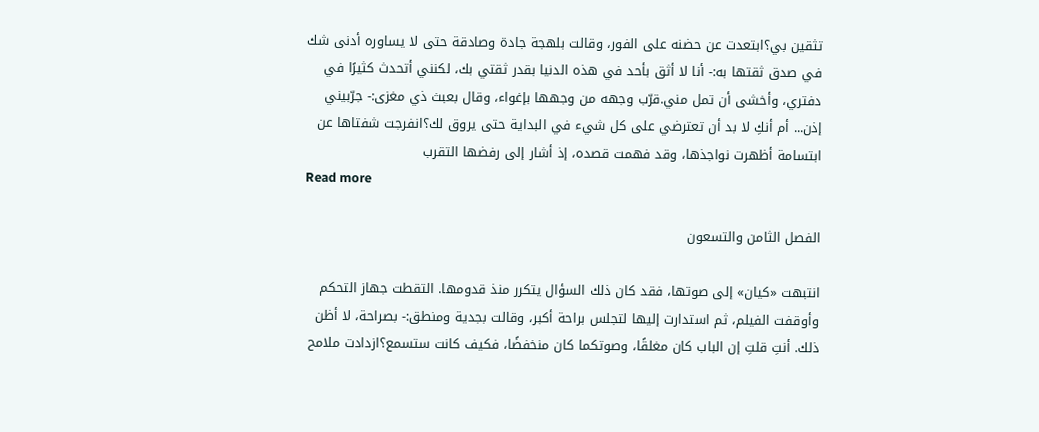تثقين بي؟ابتعدت عن حضنه على الفور، وقالت بلهجة جادة وصادقة حتى لا يساوره أدنى شك في صدق ثقتها به:- أنا لا أثق بأحد في هذه الدنيا بقدر ثقتي بك، لكنني أتحدث كثيرًا في دفتري، وأخشى أن تمل مني.قرّب وجهه من وجهها بإغواء، وقال بعبث ذي مغزى:- جرّبيني إذن... أم أنكِ لا بد أن تعترضي على كل شيء في البداية حتى يروق لك؟انفرجت شفتاها عن ابتسامة أظهرت نواجذها، وقد فهمت قصده، إذ أشار إلى رفضها التقرب
Read more

الفصل الثامن والتسعون

انتبهت «كيان» إلى صوتها، فقد كان ذلك السؤال يتكرر منذ قدومها. التقطت جهاز التحكم وأوقفت الفيلم، ثم استدارت إليها لتجلس براحة أكبر، وقالت بجدية ومنطق:- بصراحة، لا أظن ذلك. أنتِ قلتِ إن الباب كان مغلقًا، وصوتكما كان منخفضًا، فكيف كانت ستسمع؟ازدادت ملامح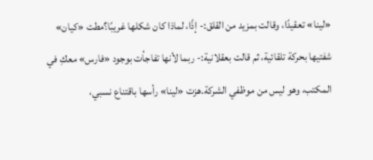«لينا» تعقيدًا، وقالت بمزيد من القلق:- إذًا، لماذا كان شكلها غريبًا؟مطت «كيان» شفتيها بحركة تلقائية، ثم قالت بعقلانية:- ربما لأنها تفاجأت بوجود «فارس» معكِ في المكتب، وهو ليس من موظفي الشركة.هزت «لينا» رأسها باقتناع نسبي،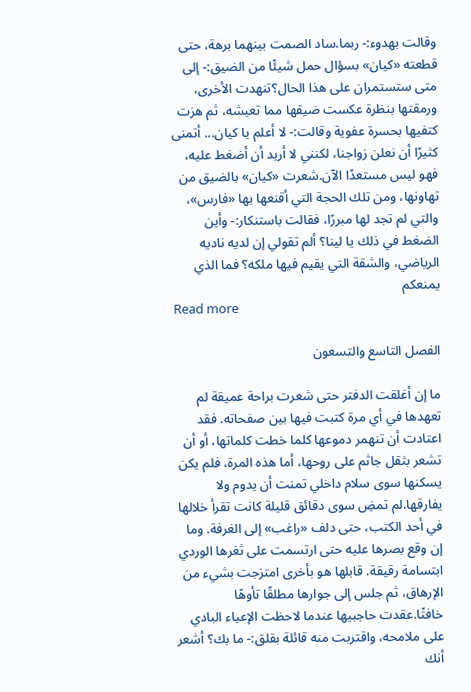وقالت بهدوء:- ربما.ساد الصمت بينهما برهة، حتى قطعته «كيان» بسؤال حمل شيئًا من الضيق:- إلى متى ستستمران على هذا الحال؟تنهدت الأخرى، ورمقتها بنظرة عكست ضيقها مما تعيشه، ثم هزت كتفيها بحسرة عفوية وقالت:- لا أعلم يا كيان... أتمنى كثيرًا أن نعلن زواجنا، لكنني لا أريد أن أضغط عليه، فهو ليس مستعدًا الآن.شعرت «كيان» بالضيق من تهاونها، ومن تلك الحجة التي أقنعها بها «فارس»، والتي لم تجد لها مبررًا، فقالت باستنكار:- وأين الضغط في ذلك يا لينا؟ ألم تقولي إن لديه ناديه الرياضي، والشقة التي يقيم فيها ملكه؟ فما الذي يمنعكم
Read more

الفصل التاسع والتسعون

ما إن أغلقت الدفتر حتى شعرت براحة عميقة لم تعهدها في أي مرة كتبت فيها بين صفحاته. فقد اعتادت أن تنهمر دموعها كلما خطت كلماتها، أو أن تشعر بثقل جاثم على روحها، أما هذه المرة، فلم يكن يسكنها سوى سلام داخلي تمنت أن يدوم ولا يفارقها.لم تمضِ سوى دقائق قليلة كانت تقرأ خلالها في أحد الكتب، حتى دلف «راغب» إلى الغرفة. وما إن وقع بصرها عليه حتى ارتسمت على ثغرها الوردي ابتسامة رقيقة. قابلها هو بأخرى امتزجت بشيء من الإرهاق، ثم جلس إلى جوارها مطلقًا تأوهًا خافتًا.عقدت حاجبيها عندما لاحظت الإعياء البادي على ملامحه، واقتربت منه قائلة بقلق:- ما بك؟ أشعر أنك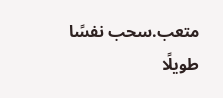متعب.سحب نفسًا طويلًا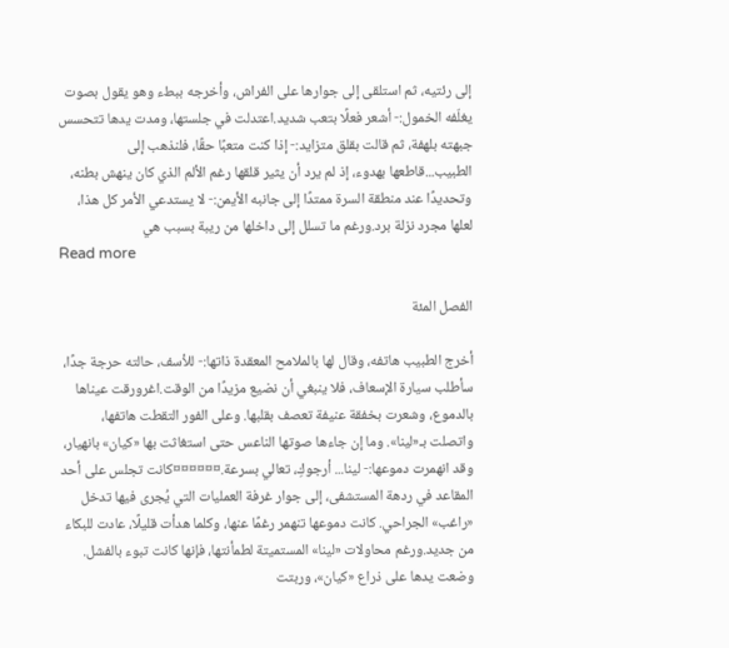إلى رئتيه، ثم استلقى إلى جوارها على الفراش، وأخرجه ببطء وهو يقول بصوت يغلّفه الخمول:- أشعر فعلًا بتعب شديد.اعتدلت في جلستها، ومدت يدها تتحسس جبهته بلهفة، ثم قالت بقلق متزايد:- إذا كنت متعبًا حقًا، فلنذهب إلى الطبيب...قاطعها بهدوء، إذ لم يرد أن يثير قلقها رغم الألم الذي كان ينهش بطنه، وتحديدًا عند منطقة السرة ممتدًا إلى جانبه الأيمن:- لا يستدعي الأمر كل هذا، لعلها مجرد نزلة برد.ورغم ما تسلل إلى داخلها من ريبة بسبب هي
Read more

الفصل المئة

أخرج الطبيب هاتفه، وقال لها بالملامح المعقدة ذاتها:- للأسف، حالته حرجة جدًا، سأطلب سيارة الإسعاف، فلا ينبغي أن نضيع مزيدًا من الوقت.اغرورقت عيناها بالدموع، وشعرت بخفقة عنيفة تعصف بقلبها. وعلى الفور التقطت هاتفها، واتصلت بـ«لينا». وما إن جاءها صوتها الناعس حتى استغاثت بها «كيان» بانهيار، وقد انهمرت دموعها:- لينا... أرجوكِ، تعالي بسرعة.¤¤¤¤¤¤كانت تجلس على أحد المقاعد في ردهة المستشفى، إلى جوار غرفة العمليات التي يُجرى فيها تدخل «راغب» الجراحي. كانت دموعها تنهمر رغمًا عنها، وكلما هدأت قليلًا، عادت للبكاء من جديد.ورغم محاولات «لينا» المستميتة لطمأنتها، فإنها كانت تبوء بالفشل. وضعت يدها على ذراع «كيان»، وربتت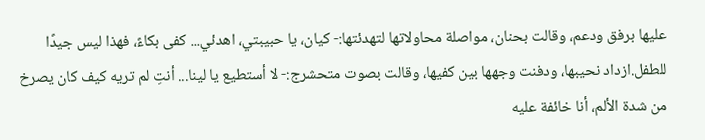عليها برفق ودعم، وقالت بحنان، مواصلة محاولاتها لتهدئتها:- كيان، يا حبيبتي، اهدئي... كفى بكاءً، فهذا ليس جيدًا للطفل.ازداد نحيبها، ودفنت وجهها بين كفيها، وقالت بصوت متحشرج:- لا أستطيع يا لينا... أنتِ لم تريه كيف كان يصرخ من شدة الألم، أنا خائفة عليه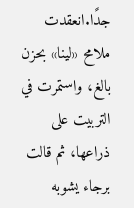جدًا.انعقدت ملامح «لينا» بحزن بالغ، واستمرت في التربيت على ذراعها، ثم قالت برجاء يشوبه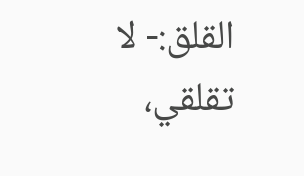القلق:- لا تقلقي،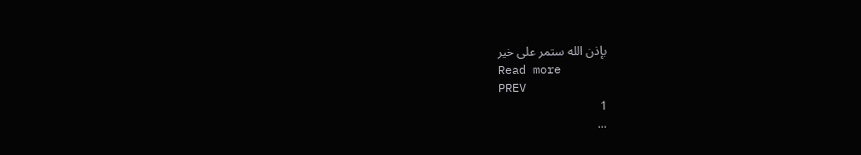بإذن الله ستمر على خير
Read more
PREV
1
...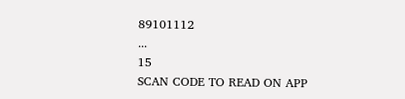89101112
...
15
SCAN CODE TO READ ON APP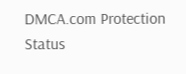DMCA.com Protection Status